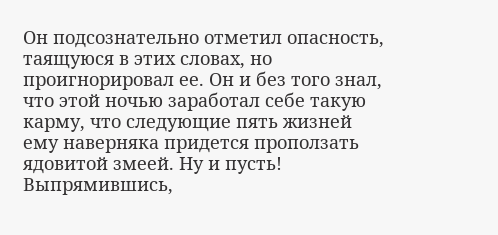Он подсознательно отметил опасность, таящуюся в этих словах, но проигнорировал ее. Он и без того знал, что этой ночью заработал себе такую карму, что следующие пять жизней ему наверняка придется проползать ядовитой змеей. Ну и пусть!
Выпрямившись,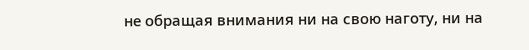не обращая внимания ни на свою наготу, ни на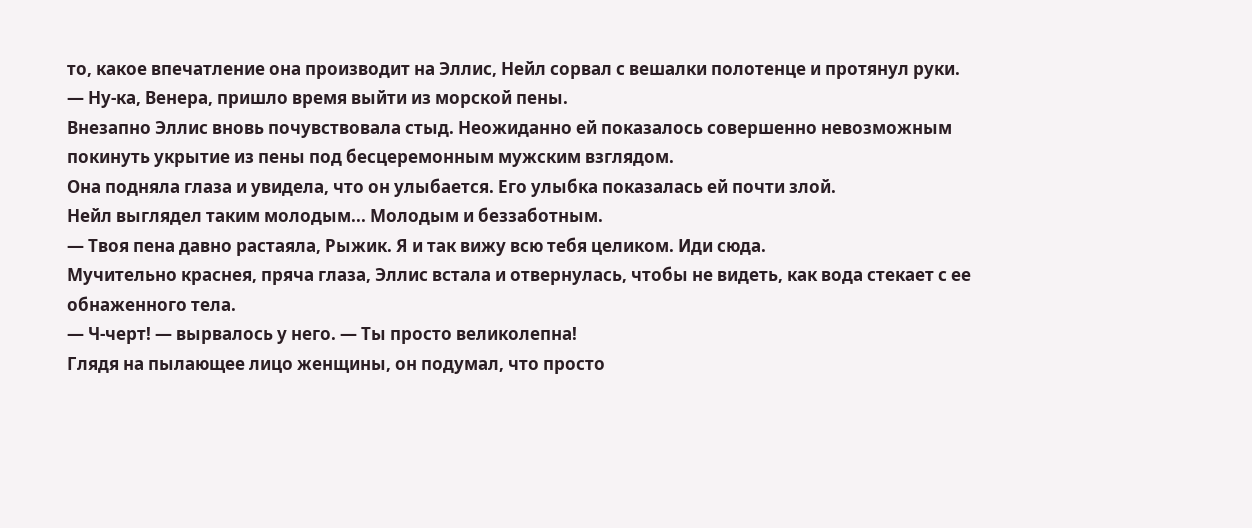то, какое впечатление она производит на Эллис, Нейл сорвал с вешалки полотенце и протянул руки.
— Ну-ка, Венера, пришло время выйти из морской пены.
Внезапно Эллис вновь почувствовала стыд. Неожиданно ей показалось совершенно невозможным покинуть укрытие из пены под бесцеремонным мужским взглядом.
Она подняла глаза и увидела, что он улыбается. Его улыбка показалась ей почти злой.
Нейл выглядел таким молодым... Молодым и беззаботным.
— Твоя пена давно растаяла, Рыжик. Я и так вижу всю тебя целиком. Иди сюда.
Мучительно краснея, пряча глаза, Эллис встала и отвернулась, чтобы не видеть, как вода стекает с ее обнаженного тела.
— Ч-черт! — вырвалось у него. — Ты просто великолепна!
Глядя на пылающее лицо женщины, он подумал, что просто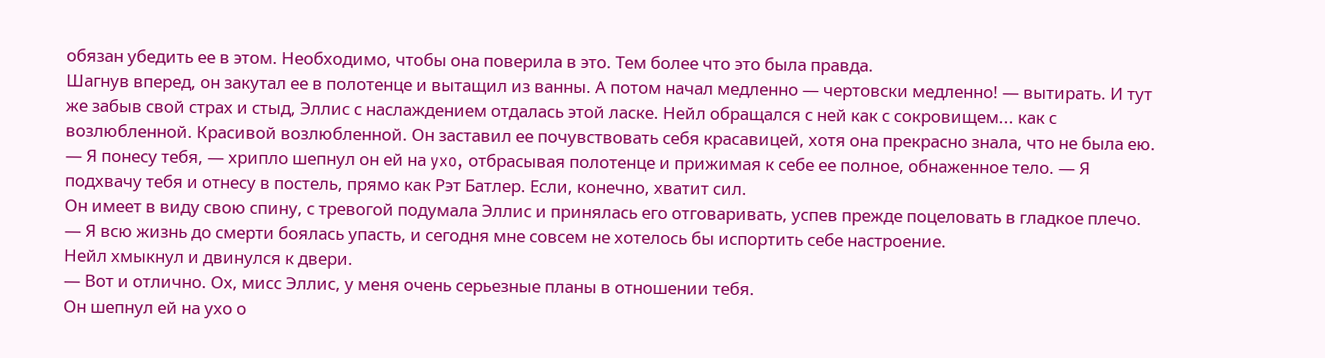обязан убедить ее в этом. Необходимо, чтобы она поверила в это. Тем более что это была правда.
Шагнув вперед, он закутал ее в полотенце и вытащил из ванны. А потом начал медленно — чертовски медленно! — вытирать. И тут же забыв свой страх и стыд, Эллис с наслаждением отдалась этой ласке. Нейл обращался с ней как с сокровищем... как с возлюбленной. Красивой возлюбленной. Он заставил ее почувствовать себя красавицей, хотя она прекрасно знала, что не была ею.
— Я понесу тебя, — хрипло шепнул он ей на yxo, отбрасывая полотенце и прижимая к себе ее полное, обнаженное тело. — Я подхвачу тебя и отнесу в постель, прямо как Рэт Батлер. Если, конечно, хватит сил.
Он имеет в виду свою спину, с тревогой подумала Эллис и принялась его отговаривать, успев прежде поцеловать в гладкое плечо.
— Я всю жизнь до смерти боялась упасть, и сегодня мне совсем не хотелось бы испортить себе настроение.
Нейл хмыкнул и двинулся к двери.
— Вот и отлично. Ох, мисс Эллис, у меня очень серьезные планы в отношении тебя.
Он шепнул ей на ухо о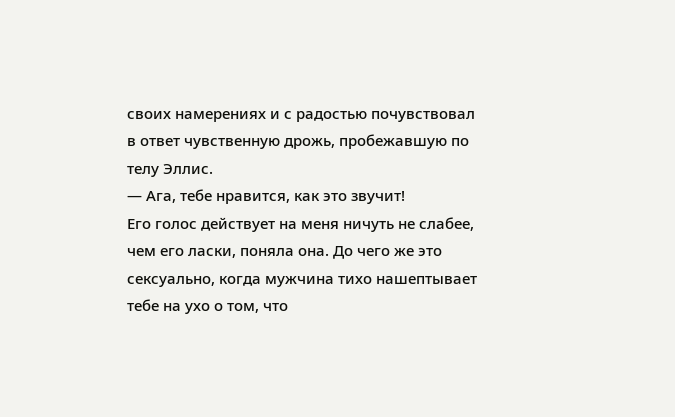своих намерениях и с радостью почувствовал в ответ чувственную дрожь, пробежавшую по телу Эллис.
— Ага, тебе нравится, как это звучит!
Его голос действует на меня ничуть не слабее, чем его ласки, поняла она. До чего же это сексуально, когда мужчина тихо нашептывает тебе на ухо о том, что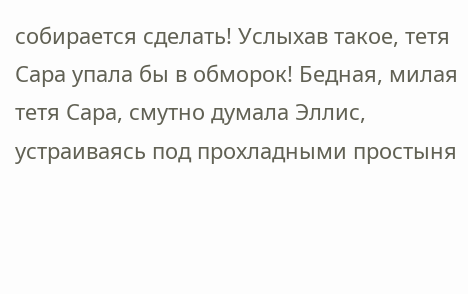собирается сделать! Услыхав такое, тетя Сара упала бы в обморок! Бедная, милая тетя Сара, смутно думала Эллис, устраиваясь под прохладными простыня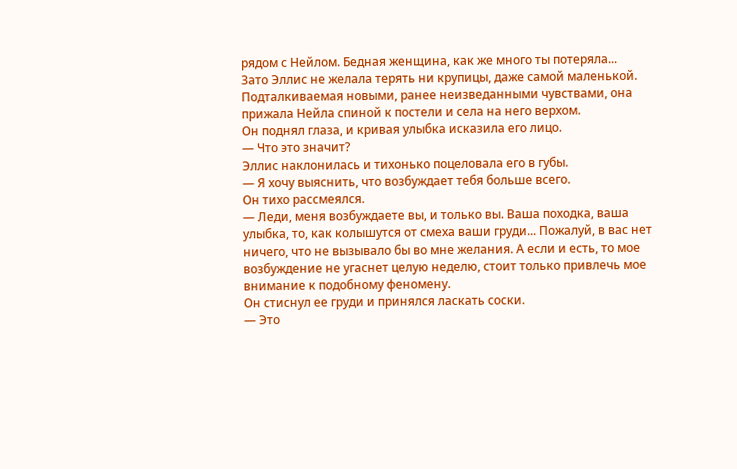рядом с Нейлом. Бедная женщина, как же много ты потеряла...
Зато Эллис не желала терять ни крупицы, даже самой маленькой. Подталкиваемая новыми, ранее неизведанными чувствами, она прижала Нейла спиной к постели и села на него верхом.
Он поднял глаза, и кривая улыбка исказила его лицо.
— Что это значит?
Эллис наклонилась и тихонько поцеловала его в губы.
— Я хочу выяснить, что возбуждает тебя больше всего.
Он тихо рассмеялся.
— Леди, меня возбуждаете вы, и только вы. Ваша походка, ваша улыбка, то, как колышутся от смеха ваши груди... Пожалуй, в вас нет ничего, что не вызывало бы во мне желания. А если и есть, то мое возбуждение не угаснет целую неделю, стоит только привлечь мое внимание к подобному феномену.
Он стиснул ее груди и принялся ласкать соски.
— Это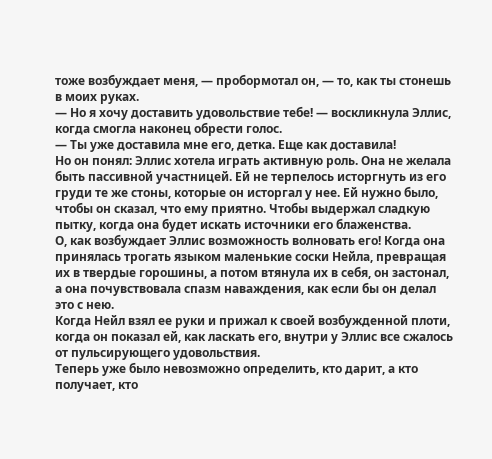тоже возбуждает меня, — пробормотал он, — то, как ты стонешь в моих руках.
— Но я хочу доставить удовольствие тебе! — воскликнула Эллис, когда смогла наконец обрести голос.
— Ты уже доставила мне его, детка. Еще как доставила!
Но он понял: Эллис хотела играть активную роль. Она не желала быть пассивной участницей. Ей не терпелось исторгнуть из его груди те же стоны, которые он исторгал у нее. Ей нужно было, чтобы он сказал, что ему приятно. Чтобы выдержал сладкую пытку, когда она будет искать источники его блаженства.
О, как возбуждает Эллис возможность волновать его! Когда она принялась трогать языком маленькие соски Нейла, превращая их в твердые горошины, а потом втянула их в себя, он застонал, а она почувствовала спазм наваждения, как если бы он делал это с нею.
Когда Нейл взял ее руки и прижал к своей возбужденной плоти, когда он показал ей, как ласкать его, внутри у Эллис все сжалось от пульсирующего удовольствия.
Теперь уже было невозможно определить, кто дарит, а кто получает, кто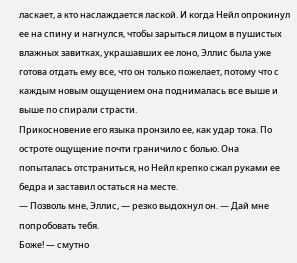ласкает, а кто наслаждается лаской. И когда Нейл опрокинул ее на спину и нагнулся, чтобы зарыться лицом в пушистых влажных завитках, украшавших ее лоно, Эллис была уже готова отдать ему все, что он только пожелает, потому что с каждым новым ощущением она поднималась все выше и выше по спирали страсти.
Прикосновение его языка пронзило ее, как удар тока. По остроте ощущение почти граничило с болью. Она попыталась отстраниться, но Нейл крепко сжал руками ее бедра и заставил остаться на месте.
— Позволь мне, Эллис, — резко выдохнул он. — Дай мне попробовать тебя.
Боже! — смутно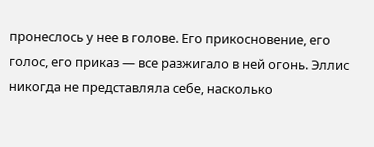пронеслось у нее в голове. Его прикосновение, его голос, его приказ — все разжигало в ней огонь. Эллис никогда не представляла себе, насколько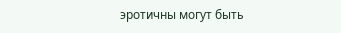эротичны могут быть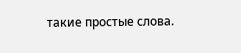такие простые слова.